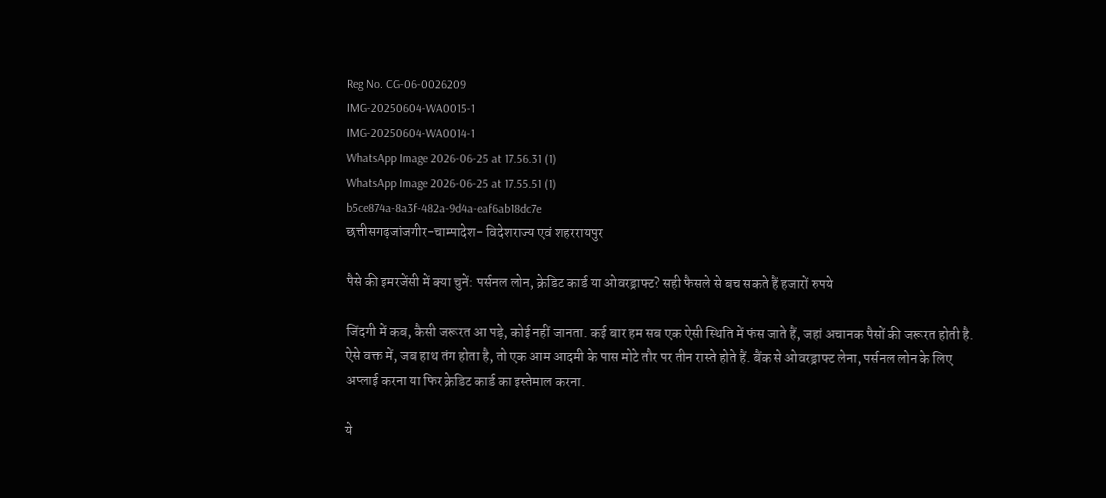Reg No. CG-06-0026209
IMG-20250604-WA0015-1
IMG-20250604-WA0014-1
WhatsApp Image 2026-06-25 at 17.56.31 (1)
WhatsApp Image 2026-06-25 at 17.55.51 (1)
b5ce874a-8a3f-482a-9d4a-eaf6ab18dc7e
छत्तीसगढ़जांजगीर-चाम्पादेश- विदेशराज्य एवं शहररायपुर

पैसे की इमरजेंसी में क्या चुनें: पर्सनल लोन, क्रेडिट कार्ड या ओवरड्राफ्ट? सही फैसले से बच सकते हैं हजारों रुपये

जिंदगी में कब, कैसी जरूरत आ पड़े, कोई नहीं जानता. कई बार हम सब एक ऐसी स्थिति में फंस जाते हैं, जहां अचानक पैसों की जरूरत होती है. ऐसे वक्त में, जब हाथ तंग होता है, तो एक आम आदमी के पास मोटे तौर पर तीन रास्ते होते हैं. बैंक से ओवरड्राफ्ट लेना, पर्सनल लोन के लिए अप्लाई करना या फिर क्रेडिट कार्ड का इस्तेमाल करना.

ये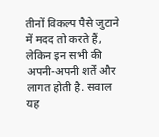तीनों विकल्प पैसे जुटाने में मदद तो करते हैं, लेकिन इन सभी की अपनी-अपनी शर्तें और लागत होती है. सवाल यह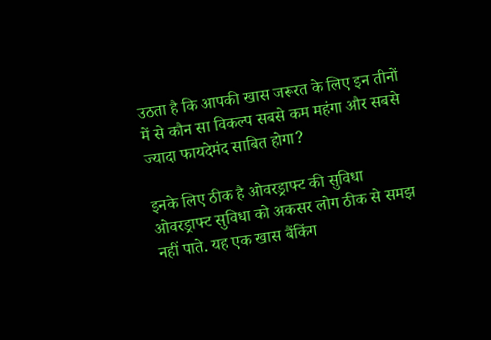उठता है कि आपकी खास जरूरत के लिए इन तीनों में से कौन सा विकल्प सबसे कम महंगा और सबसे ज्यादा फायदेमंद साबित होगा?

इनके लिए ठीक है ओवरड्राफ्ट की सुविधा
ओवरड्राफ्ट सुविधा को अकसर लोग ठीक से समझ नहीं पाते. यह एक खास बैंकिंग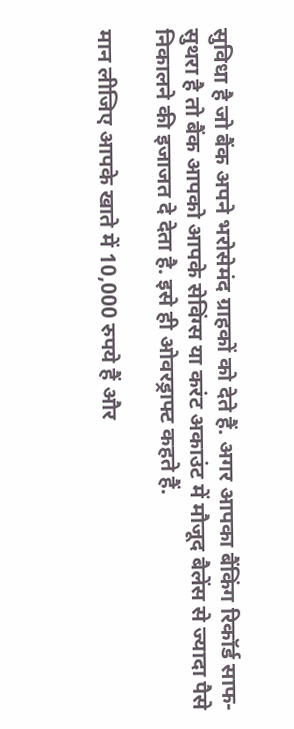सुविधा है जो बैंक अपने भरोसेमंद ग्राहकों को देते हैं. अगर आपका बैंकिंग रिकॉर्ड साफ-सुथरा है तो बैंक आपको आपके सेविंग्स या करंट अकाउंट में मौजूद बैलेंस से ज्यादा पैसे निकालने की इजाजत दे देता है. इसे ही ओवरड्राफ्ट कहते हैं.

मान लीजिए आपके खाते में 10,000 रुपये हैं और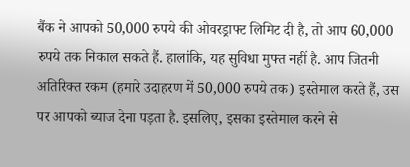बैंक ने आपको 50,000 रुपये की ओवरड्राफ्ट लिमिट दी है, तो आप 60,000 रुपये तक निकाल सकते हैं. हालांकि, यह सुविधा मुफ्त नहीं है. आप जितनी अतिरिक्त रकम (हमारे उदाहरण में 50,000 रुपये तक) इस्तेमाल करते हैं, उस पर आपको ब्याज देना पड़ता है. इसलिए, इसका इस्तेमाल करने से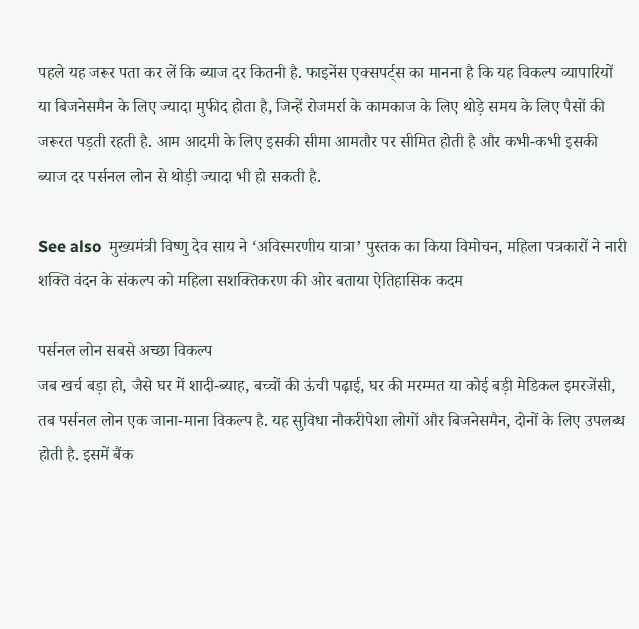पहले यह जरूर पता कर लें कि ब्याज दर कितनी है. फाइनेंस एक्सपर्ट्स का मानना है कि यह विकल्प व्यापारियों या बिजनेसमैन के लिए ज्यादा मुफीद होता है, जिन्हें रोजमर्रा के कामकाज के लिए थोड़े समय के लिए पैसों की जरूरत पड़ती रहती है. आम आदमी के लिए इसकी सीमा आमतौर पर सीमित होती है और कभी-कभी इसकी ब्याज दर पर्सनल लोन से थोड़ी ज्यादा भी हो सकती है.

See also  मुख्यमंत्री विष्णु देव साय ने ‘अविस्मरणीय यात्रा’ पुस्तक का किया विमोचन, महिला पत्रकारों ने नारी शक्ति वंदन के संकल्प को महिला सशक्तिकरण की ओर बताया ऐतिहासिक कदम

पर्सनल लोन सबसे अच्छा विकल्प
जब खर्च बड़ा हो, जैसे घर में शादी-ब्याह, बच्चों की ऊंची पढ़ाई, घर की मरम्मत या कोई बड़ी मेडिकल इमरजेंसी, तब पर्सनल लोन एक जाना-माना विकल्प है. यह सुविधा नौकरीपेशा लोगों और बिजनेसमैन, दोनों के लिए उपलब्ध होती है. इसमें बैंक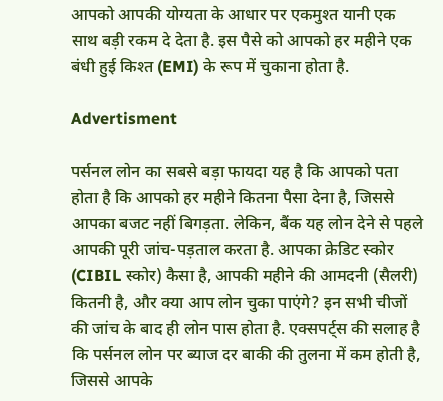आपको आपकी योग्यता के आधार पर एकमुश्त यानी एक साथ बड़ी रकम दे देता है. इस पैसे को आपको हर महीने एक बंधी हुई किश्त (EMI) के रूप में चुकाना होता है.

Advertisment

पर्सनल लोन का सबसे बड़ा फायदा यह है कि आपको पता होता है कि आपको हर महीने कितना पैसा देना है, जिससे आपका बजट नहीं बिगड़ता. लेकिन, बैंक यह लोन देने से पहले आपकी पूरी जांच-पड़ताल करता है. आपका क्रेडिट स्कोर (CIBIL स्कोर) कैसा है, आपकी महीने की आमदनी (सैलरी) कितनी है, और क्या आप लोन चुका पाएंगे? इन सभी चीजों की जांच के बाद ही लोन पास होता है. एक्सपर्ट्स की सलाह है कि पर्सनल लोन पर ब्याज दर बाकी की तुलना में कम होती है, जिससे आपके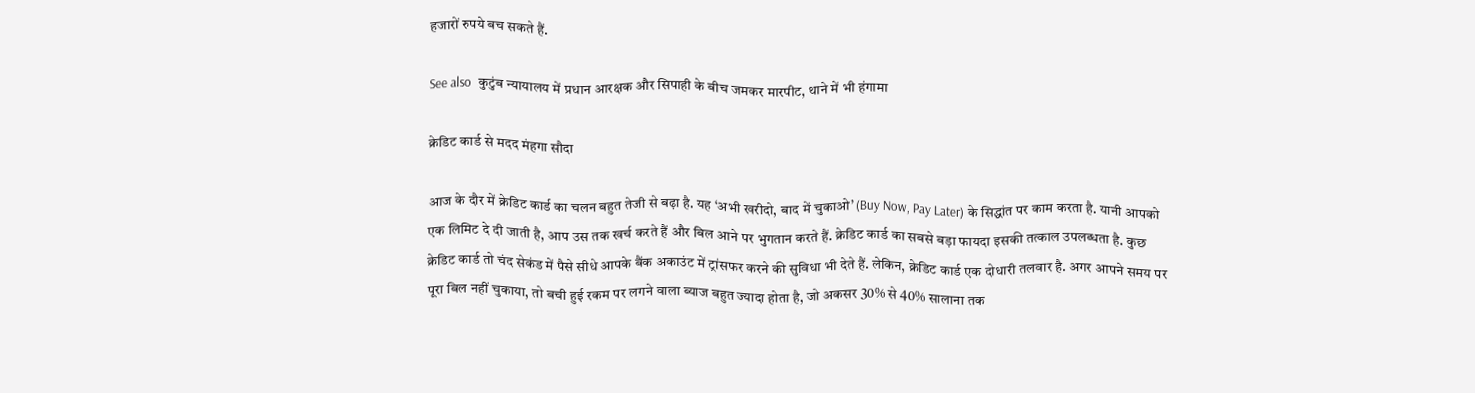हजारों रुपये बच सकते हैं.

See also  कुटुंब न्यायालय में प्रधान आरक्षक और सिपाही के बीच जमकर मारपीट, थाने में भी हंगामा

क्रेडिट कार्ड से मदद मंहगा सौदा

आज के दौर में क्रेडिट कार्ड का चलन बहुत तेजी से बढ़ा है. यह ‘अभी खरीदो, बाद में चुकाओ’ (Buy Now, Pay Later) के सिद्धांत पर काम करता है. यानी आपको एक लिमिट दे दी जाती है, आप उस तक खर्च करते हैं और बिल आने पर भुगतान करते हैं. क्रेडिट कार्ड का सबसे बड़ा फायदा इसकी तत्काल उपलब्धता है. कुछ क्रेडिट कार्ड तो चंद सेकंड में पैसे सीधे आपके बैंक अकाउंट में ट्रांसफर करने की सुविधा भी देते हैं. लेकिन, क्रेडिट कार्ड एक दोधारी तलवार है. अगर आपने समय पर पूरा बिल नहीं चुकाया, तो बची हुई रकम पर लगने वाला ब्याज बहुत ज्यादा होता है, जो अकसर 30% से 40% सालाना तक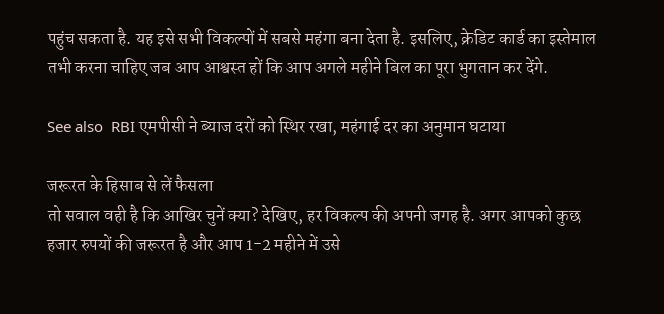पहुंच सकता है. यह इसे सभी विकल्पों में सबसे महंगा बना देता है. इसलिए, क्रेडिट कार्ड का इस्तेमाल तभी करना चाहिए जब आप आश्वस्त हों कि आप अगले महीने बिल का पूरा भुगतान कर देंगे.

See also  RBI एमपीसी ने ब्याज दरों को स्थिर रखा, महंगाई दर का अनुमान घटाया

जरूरत के हिसाब से लें फैसला
तो सवाल वही है कि आखिर चुनें क्या? देखिए, हर विकल्प की अपनी जगह है. अगर आपको कुछ हजार रुपयों की जरूरत है और आप 1-2 महीने में उसे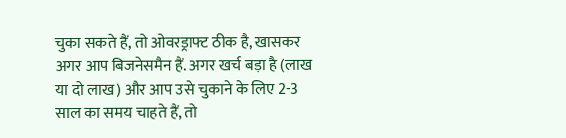चुका सकते हैं, तो ओवरड्राफ्ट ठीक है, खासकर अगर आप बिजनेसमैन हैं. अगर खर्च बड़ा है (लाख या दो लाख) और आप उसे चुकाने के लिए 2-3 साल का समय चाहते हैं, तो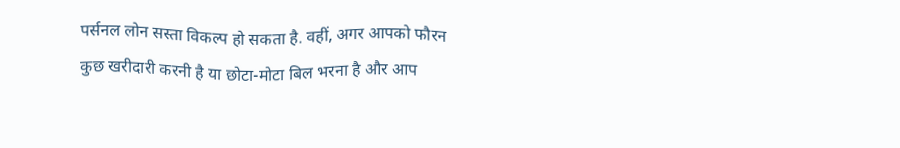पर्सनल लोन सस्ता विकल्प हो सकता है. वहीं, अगर आपको फौरन कुछ खरीदारी करनी है या छोटा-मोटा बिल भरना है और आप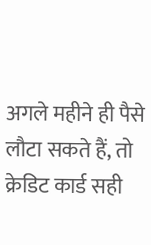अगले महीने ही पैसे लौटा सकते हैं, तो क्रेडिट कार्ड सही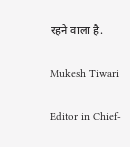रहने वाला है.

Mukesh Tiwari

Editor in Chief-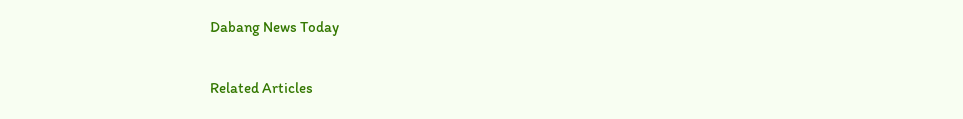Dabang News Today

Related Articles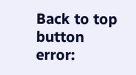Back to top button
error: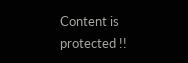Content is protected !!